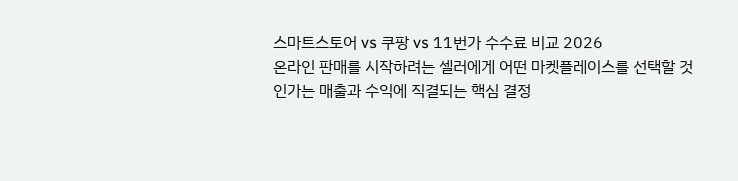스마트스토어 vs 쿠팡 vs 11번가 수수료 비교 2026
온라인 판매를 시작하려는 셀러에게 어떤 마켓플레이스를 선택할 것인가는 매출과 수익에 직결되는 핵심 결정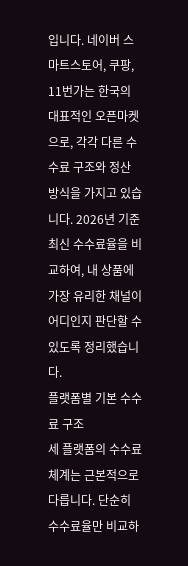입니다. 네이버 스마트스토어, 쿠팡, 11번가는 한국의 대표적인 오픈마켓으로, 각각 다른 수수료 구조와 정산 방식을 가지고 있습니다. 2026년 기준 최신 수수료율을 비교하여, 내 상품에 가장 유리한 채널이 어디인지 판단할 수 있도록 정리했습니다.
플랫폼별 기본 수수료 구조
세 플랫폼의 수수료 체계는 근본적으로 다릅니다. 단순히 수수료율만 비교하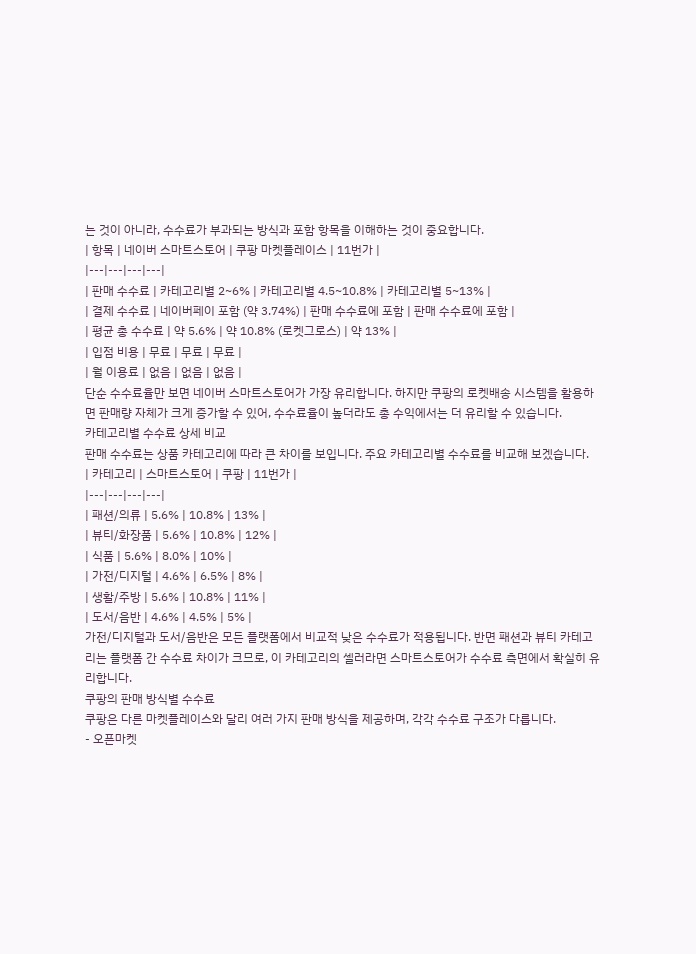는 것이 아니라, 수수료가 부과되는 방식과 포함 항목을 이해하는 것이 중요합니다.
| 항목 | 네이버 스마트스토어 | 쿠팡 마켓플레이스 | 11번가 |
|---|---|---|---|
| 판매 수수료 | 카테고리별 2~6% | 카테고리별 4.5~10.8% | 카테고리별 5~13% |
| 결제 수수료 | 네이버페이 포함 (약 3.74%) | 판매 수수료에 포함 | 판매 수수료에 포함 |
| 평균 총 수수료 | 약 5.6% | 약 10.8% (로켓그로스) | 약 13% |
| 입점 비용 | 무료 | 무료 | 무료 |
| 월 이용료 | 없음 | 없음 | 없음 |
단순 수수료율만 보면 네이버 스마트스토어가 가장 유리합니다. 하지만 쿠팡의 로켓배송 시스템을 활용하면 판매량 자체가 크게 증가할 수 있어, 수수료율이 높더라도 총 수익에서는 더 유리할 수 있습니다.
카테고리별 수수료 상세 비교
판매 수수료는 상품 카테고리에 따라 큰 차이를 보입니다. 주요 카테고리별 수수료를 비교해 보겠습니다.
| 카테고리 | 스마트스토어 | 쿠팡 | 11번가 |
|---|---|---|---|
| 패션/의류 | 5.6% | 10.8% | 13% |
| 뷰티/화장품 | 5.6% | 10.8% | 12% |
| 식품 | 5.6% | 8.0% | 10% |
| 가전/디지털 | 4.6% | 6.5% | 8% |
| 생활/주방 | 5.6% | 10.8% | 11% |
| 도서/음반 | 4.6% | 4.5% | 5% |
가전/디지털과 도서/음반은 모든 플랫폼에서 비교적 낮은 수수료가 적용됩니다. 반면 패션과 뷰티 카테고리는 플랫폼 간 수수료 차이가 크므로, 이 카테고리의 셀러라면 스마트스토어가 수수료 측면에서 확실히 유리합니다.
쿠팡의 판매 방식별 수수료
쿠팡은 다른 마켓플레이스와 달리 여러 가지 판매 방식을 제공하며, 각각 수수료 구조가 다릅니다.
- 오픈마켓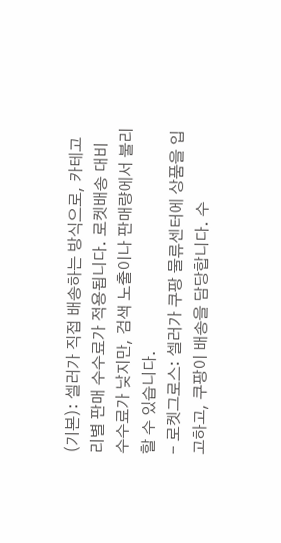(기본): 셀러가 직접 배송하는 방식으로, 카테고리별 판매 수수료가 적용됩니다. 로켓배송 대비 수수료가 낮지만, 검색 노출이나 판매량에서 불리할 수 있습니다.
- 로켓그로스: 셀러가 쿠팡 물류센터에 상품을 입고하고, 쿠팡이 배송을 담당합니다. 수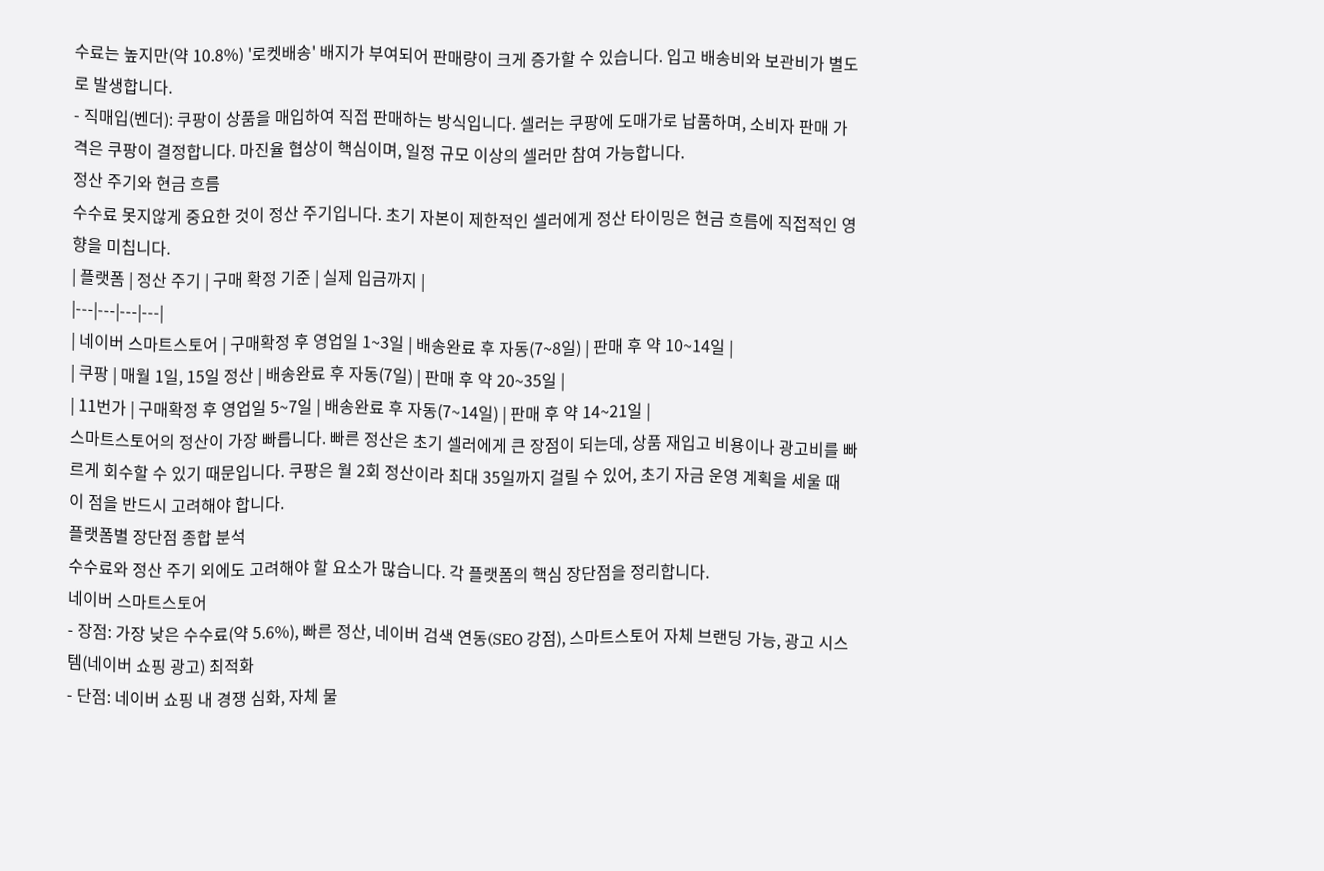수료는 높지만(약 10.8%) '로켓배송' 배지가 부여되어 판매량이 크게 증가할 수 있습니다. 입고 배송비와 보관비가 별도로 발생합니다.
- 직매입(벤더): 쿠팡이 상품을 매입하여 직접 판매하는 방식입니다. 셀러는 쿠팡에 도매가로 납품하며, 소비자 판매 가격은 쿠팡이 결정합니다. 마진율 협상이 핵심이며, 일정 규모 이상의 셀러만 참여 가능합니다.
정산 주기와 현금 흐름
수수료 못지않게 중요한 것이 정산 주기입니다. 초기 자본이 제한적인 셀러에게 정산 타이밍은 현금 흐름에 직접적인 영향을 미칩니다.
| 플랫폼 | 정산 주기 | 구매 확정 기준 | 실제 입금까지 |
|---|---|---|---|
| 네이버 스마트스토어 | 구매확정 후 영업일 1~3일 | 배송완료 후 자동(7~8일) | 판매 후 약 10~14일 |
| 쿠팡 | 매월 1일, 15일 정산 | 배송완료 후 자동(7일) | 판매 후 약 20~35일 |
| 11번가 | 구매확정 후 영업일 5~7일 | 배송완료 후 자동(7~14일) | 판매 후 약 14~21일 |
스마트스토어의 정산이 가장 빠릅니다. 빠른 정산은 초기 셀러에게 큰 장점이 되는데, 상품 재입고 비용이나 광고비를 빠르게 회수할 수 있기 때문입니다. 쿠팡은 월 2회 정산이라 최대 35일까지 걸릴 수 있어, 초기 자금 운영 계획을 세울 때 이 점을 반드시 고려해야 합니다.
플랫폼별 장단점 종합 분석
수수료와 정산 주기 외에도 고려해야 할 요소가 많습니다. 각 플랫폼의 핵심 장단점을 정리합니다.
네이버 스마트스토어
- 장점: 가장 낮은 수수료(약 5.6%), 빠른 정산, 네이버 검색 연동(SEO 강점), 스마트스토어 자체 브랜딩 가능, 광고 시스템(네이버 쇼핑 광고) 최적화
- 단점: 네이버 쇼핑 내 경쟁 심화, 자체 물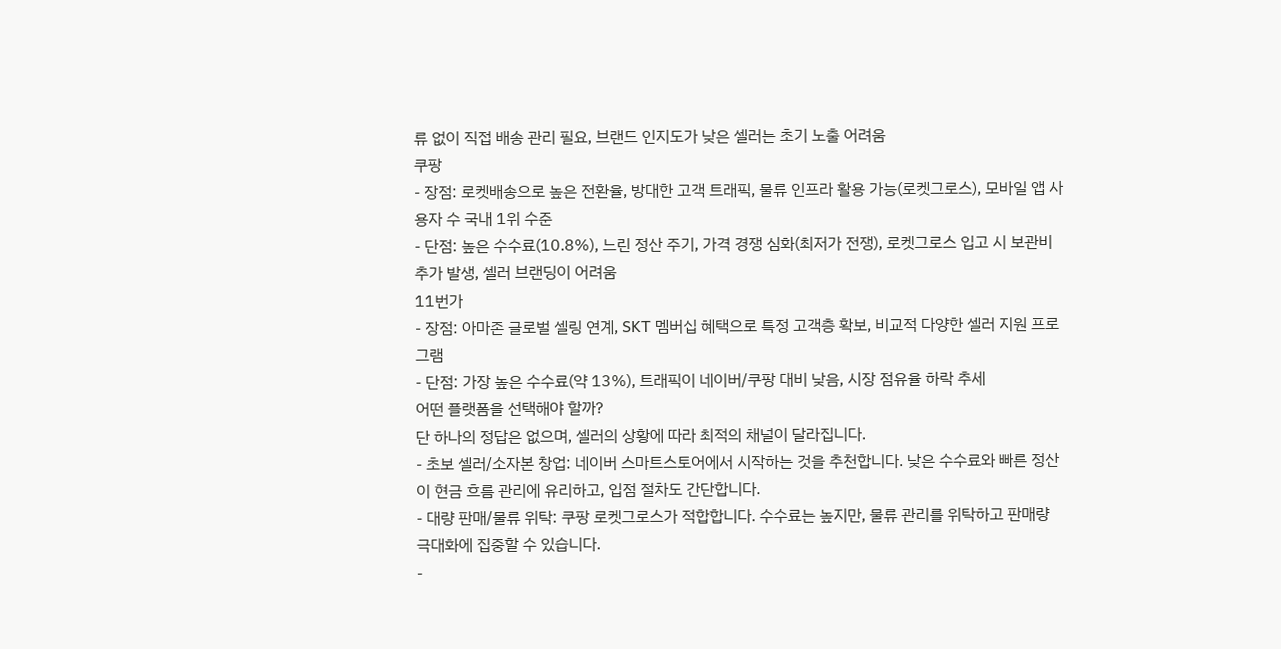류 없이 직접 배송 관리 필요, 브랜드 인지도가 낮은 셀러는 초기 노출 어려움
쿠팡
- 장점: 로켓배송으로 높은 전환율, 방대한 고객 트래픽, 물류 인프라 활용 가능(로켓그로스), 모바일 앱 사용자 수 국내 1위 수준
- 단점: 높은 수수료(10.8%), 느린 정산 주기, 가격 경쟁 심화(최저가 전쟁), 로켓그로스 입고 시 보관비 추가 발생, 셀러 브랜딩이 어려움
11번가
- 장점: 아마존 글로벌 셀링 연계, SKT 멤버십 혜택으로 특정 고객층 확보, 비교적 다양한 셀러 지원 프로그램
- 단점: 가장 높은 수수료(약 13%), 트래픽이 네이버/쿠팡 대비 낮음, 시장 점유율 하락 추세
어떤 플랫폼을 선택해야 할까?
단 하나의 정답은 없으며, 셀러의 상황에 따라 최적의 채널이 달라집니다.
- 초보 셀러/소자본 창업: 네이버 스마트스토어에서 시작하는 것을 추천합니다. 낮은 수수료와 빠른 정산이 현금 흐름 관리에 유리하고, 입점 절차도 간단합니다.
- 대량 판매/물류 위탁: 쿠팡 로켓그로스가 적합합니다. 수수료는 높지만, 물류 관리를 위탁하고 판매량 극대화에 집중할 수 있습니다.
-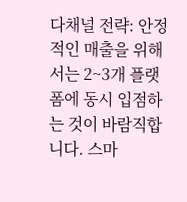다채널 전략: 안정적인 매출을 위해서는 2~3개 플랫폼에 동시 입점하는 것이 바람직합니다. 스마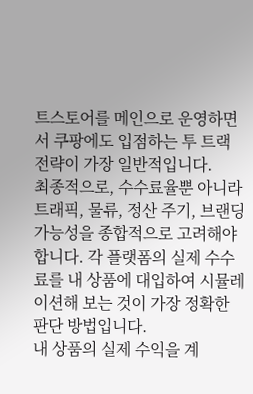트스토어를 메인으로 운영하면서 쿠팡에도 입점하는 투 트랙 전략이 가장 일반적입니다.
최종적으로, 수수료율뿐 아니라 트래픽, 물류, 정산 주기, 브랜딩 가능성을 종합적으로 고려해야 합니다. 각 플랫폼의 실제 수수료를 내 상품에 대입하여 시뮬레이션해 보는 것이 가장 정확한 판단 방법입니다.
내 상품의 실제 수익을 계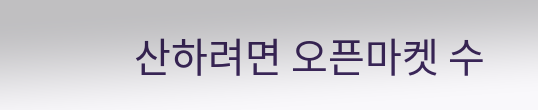산하려면 오픈마켓 수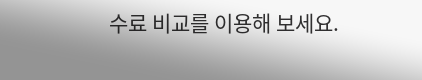수료 비교를 이용해 보세요.